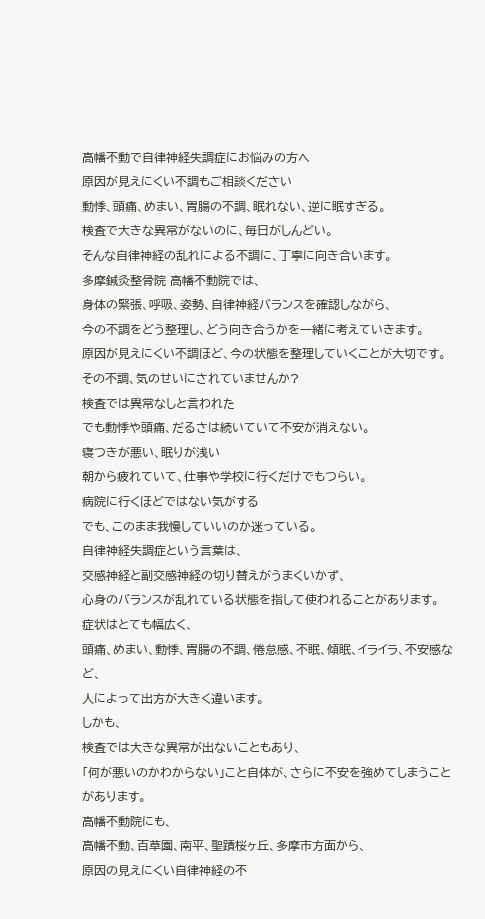高幡不動で自律神経失調症にお悩みの方へ
原因が見えにくい不調もご相談ください
動悸、頭痛、めまい、胃腸の不調、眠れない、逆に眠すぎる。
検査で大きな異常がないのに、毎日がしんどい。
そんな自律神経の乱れによる不調に、丁寧に向き合います。
多摩鍼灸整骨院 高幡不動院では、
身体の緊張、呼吸、姿勢、自律神経バランスを確認しながら、
今の不調をどう整理し、どう向き合うかを一緒に考えていきます。
原因が見えにくい不調ほど、今の状態を整理していくことが大切です。
その不調、気のせいにされていませんか?
検査では異常なしと言われた
でも動悸や頭痛、だるさは続いていて不安が消えない。
寝つきが悪い、眠りが浅い
朝から疲れていて、仕事や学校に行くだけでもつらい。
病院に行くほどではない気がする
でも、このまま我慢していいのか迷っている。
自律神経失調症という言葉は、
交感神経と副交感神経の切り替えがうまくいかず、
心身のバランスが乱れている状態を指して使われることがあります。
症状はとても幅広く、
頭痛、めまい、動悸、胃腸の不調、倦怠感、不眠、傾眠、イライラ、不安感など、
人によって出方が大きく違います。
しかも、
検査では大きな異常が出ないこともあり、
「何が悪いのかわからない」こと自体が、さらに不安を強めてしまうことがあります。
高幡不動院にも、
高幡不動、百草園、南平、聖蹟桜ヶ丘、多摩市方面から、
原因の見えにくい自律神経の不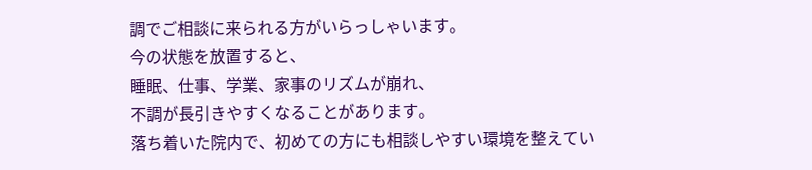調でご相談に来られる方がいらっしゃいます。
今の状態を放置すると、
睡眠、仕事、学業、家事のリズムが崩れ、
不調が長引きやすくなることがあります。
落ち着いた院内で、初めての方にも相談しやすい環境を整えてい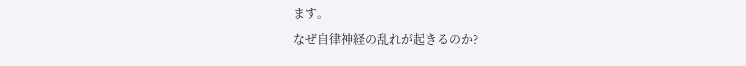ます。
なぜ自律神経の乱れが起きるのか?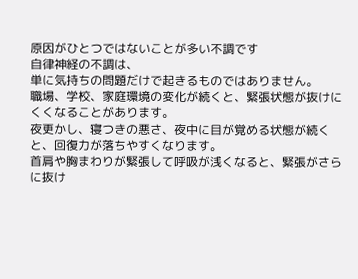原因がひとつではないことが多い不調です
自律神経の不調は、
単に気持ちの問題だけで起きるものではありません。
職場、学校、家庭環境の変化が続くと、緊張状態が抜けにくくなることがあります。
夜更かし、寝つきの悪さ、夜中に目が覚める状態が続くと、回復力が落ちやすくなります。
首肩や胸まわりが緊張して呼吸が浅くなると、緊張がさらに抜け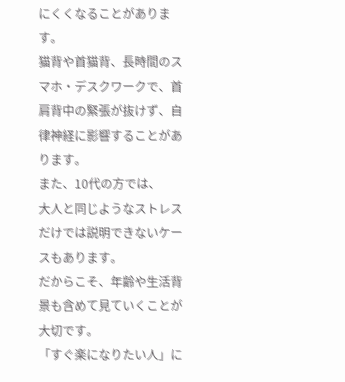にくくなることがあります。
猫背や首猫背、長時間のスマホ・デスクワークで、首肩背中の緊張が抜けず、自律神経に影響することがあります。
また、10代の方では、
大人と同じようなストレスだけでは説明できないケースもあります。
だからこそ、年齢や生活背景も含めて見ていくことが大切です。
「すぐ楽になりたい人」に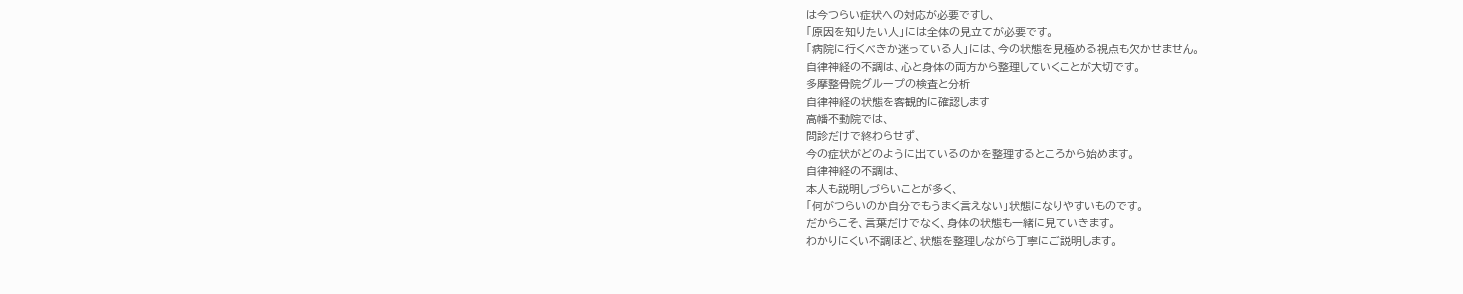は今つらい症状への対応が必要ですし、
「原因を知りたい人」には全体の見立てが必要です。
「病院に行くべきか迷っている人」には、今の状態を見極める視点も欠かせません。
自律神経の不調は、心と身体の両方から整理していくことが大切です。
多摩整骨院グループの検査と分析
自律神経の状態を客観的に確認します
高幡不動院では、
問診だけで終わらせず、
今の症状がどのように出ているのかを整理するところから始めます。
自律神経の不調は、
本人も説明しづらいことが多く、
「何がつらいのか自分でもうまく言えない」状態になりやすいものです。
だからこそ、言葉だけでなく、身体の状態も一緒に見ていきます。
わかりにくい不調ほど、状態を整理しながら丁寧にご説明します。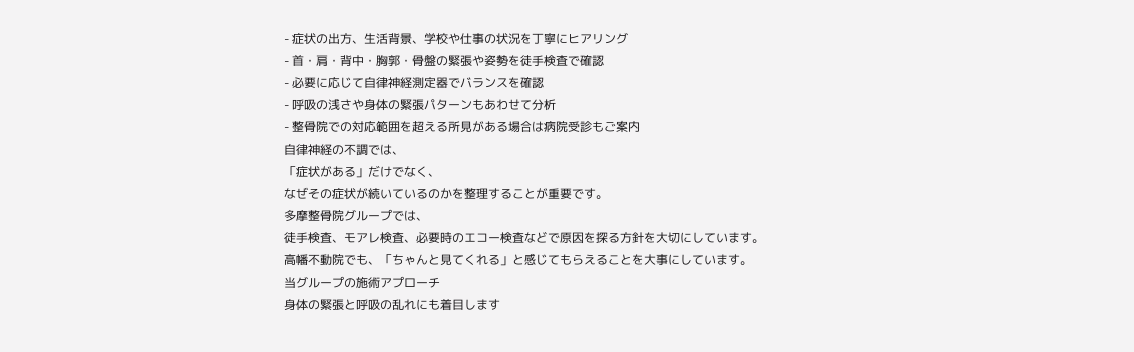- 症状の出方、生活背景、学校や仕事の状況を丁寧にヒアリング
- 首・肩・背中・胸郭・骨盤の緊張や姿勢を徒手検査で確認
- 必要に応じて自律神経測定器でバランスを確認
- 呼吸の浅さや身体の緊張パターンもあわせて分析
- 整骨院での対応範囲を超える所見がある場合は病院受診もご案内
自律神経の不調では、
「症状がある」だけでなく、
なぜその症状が続いているのかを整理することが重要です。
多摩整骨院グループでは、
徒手検査、モアレ検査、必要時のエコー検査などで原因を探る方針を大切にしています。
高幡不動院でも、「ちゃんと見てくれる」と感じてもらえることを大事にしています。
当グループの施術アプローチ
身体の緊張と呼吸の乱れにも着目します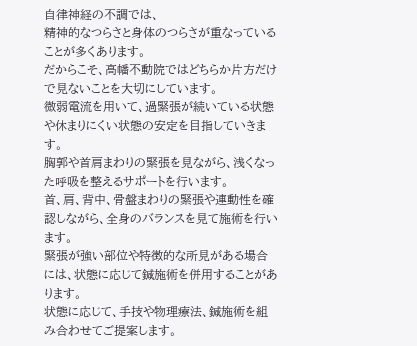自律神経の不調では、
精神的なつらさと身体のつらさが重なっていることが多くあります。
だからこそ、高幡不動院ではどちらか片方だけで見ないことを大切にしています。
微弱電流を用いて、過緊張が続いている状態や休まりにくい状態の安定を目指していきます。
胸郭や首肩まわりの緊張を見ながら、浅くなった呼吸を整えるサポートを行います。
首、肩、背中、骨盤まわりの緊張や連動性を確認しながら、全身のバランスを見て施術を行います。
緊張が強い部位や特徴的な所見がある場合には、状態に応じて鍼施術を併用することがあります。
状態に応じて、手技や物理療法、鍼施術を組み合わせてご提案します。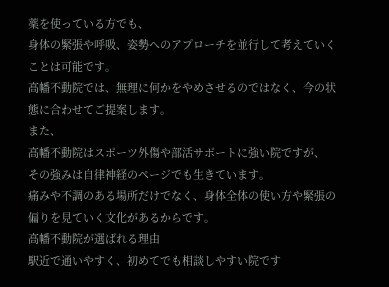薬を使っている方でも、
身体の緊張や呼吸、姿勢へのアプローチを並行して考えていくことは可能です。
高幡不動院では、無理に何かをやめさせるのではなく、今の状態に合わせてご提案します。
また、
高幡不動院はスポーツ外傷や部活サポートに強い院ですが、
その強みは自律神経のページでも生きています。
痛みや不調のある場所だけでなく、身体全体の使い方や緊張の偏りを見ていく文化があるからです。
高幡不動院が選ばれる理由
駅近で通いやすく、初めてでも相談しやすい院です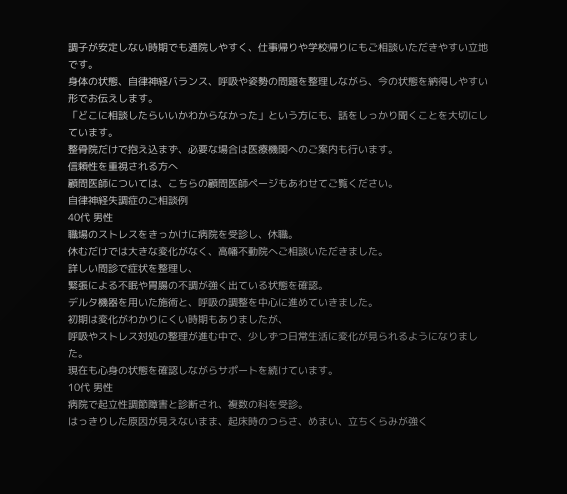調子が安定しない時期でも通院しやすく、仕事帰りや学校帰りにもご相談いただきやすい立地です。
身体の状態、自律神経バランス、呼吸や姿勢の問題を整理しながら、今の状態を納得しやすい形でお伝えします。
「どこに相談したらいいかわからなかった」という方にも、話をしっかり聞くことを大切にしています。
整骨院だけで抱え込まず、必要な場合は医療機関へのご案内も行います。
信頼性を重視される方へ
顧問医師については、こちらの顧問医師ページもあわせてご覧ください。
自律神経失調症のご相談例
40代 男性
職場のストレスをきっかけに病院を受診し、休職。
休むだけでは大きな変化がなく、高幡不動院へご相談いただきました。
詳しい問診で症状を整理し、
緊張による不眠や胃腸の不調が強く出ている状態を確認。
デルタ機器を用いた施術と、呼吸の調整を中心に進めていきました。
初期は変化がわかりにくい時期もありましたが、
呼吸やストレス対処の整理が進む中で、少しずつ日常生活に変化が見られるようになりました。
現在も心身の状態を確認しながらサポートを続けています。
10代 男性
病院で起立性調節障害と診断され、複数の科を受診。
はっきりした原因が見えないまま、起床時のつらさ、めまい、立ちくらみが強く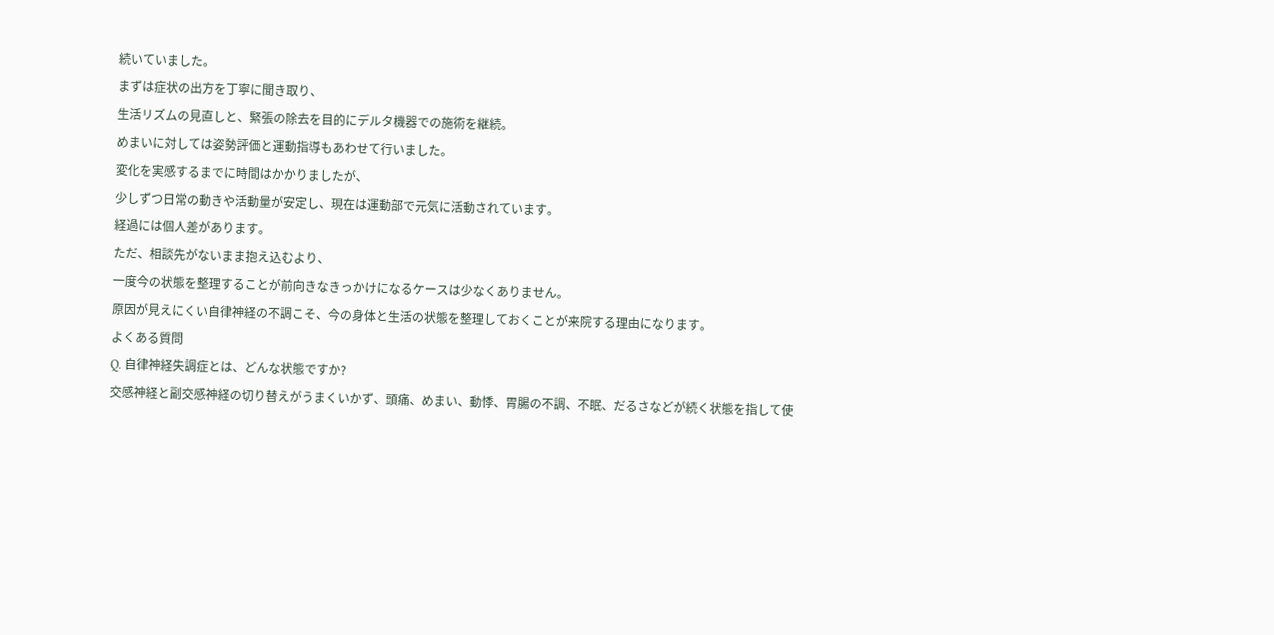続いていました。
まずは症状の出方を丁寧に聞き取り、
生活リズムの見直しと、緊張の除去を目的にデルタ機器での施術を継続。
めまいに対しては姿勢評価と運動指導もあわせて行いました。
変化を実感するまでに時間はかかりましたが、
少しずつ日常の動きや活動量が安定し、現在は運動部で元気に活動されています。
経過には個人差があります。
ただ、相談先がないまま抱え込むより、
一度今の状態を整理することが前向きなきっかけになるケースは少なくありません。
原因が見えにくい自律神経の不調こそ、今の身体と生活の状態を整理しておくことが来院する理由になります。
よくある質問
Q. 自律神経失調症とは、どんな状態ですか?
交感神経と副交感神経の切り替えがうまくいかず、頭痛、めまい、動悸、胃腸の不調、不眠、だるさなどが続く状態を指して使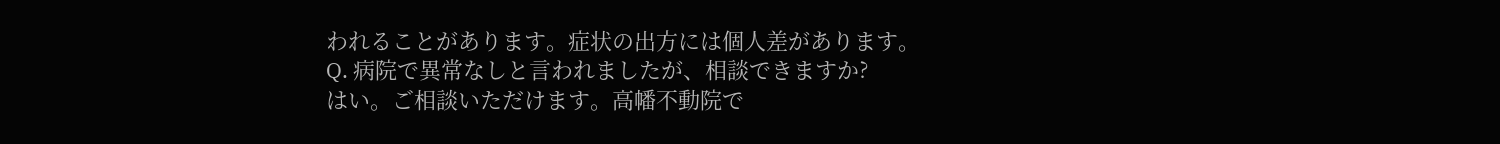われることがあります。症状の出方には個人差があります。
Q. 病院で異常なしと言われましたが、相談できますか?
はい。ご相談いただけます。高幡不動院で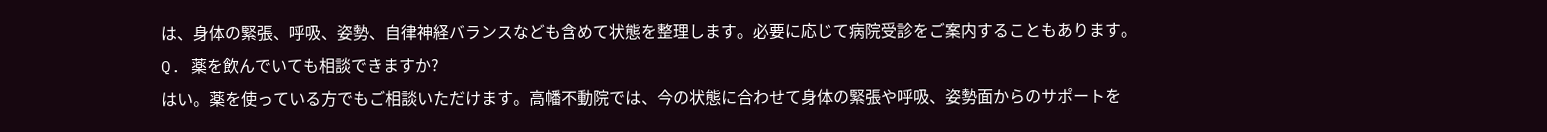は、身体の緊張、呼吸、姿勢、自律神経バランスなども含めて状態を整理します。必要に応じて病院受診をご案内することもあります。
Q. 薬を飲んでいても相談できますか?
はい。薬を使っている方でもご相談いただけます。高幡不動院では、今の状態に合わせて身体の緊張や呼吸、姿勢面からのサポートを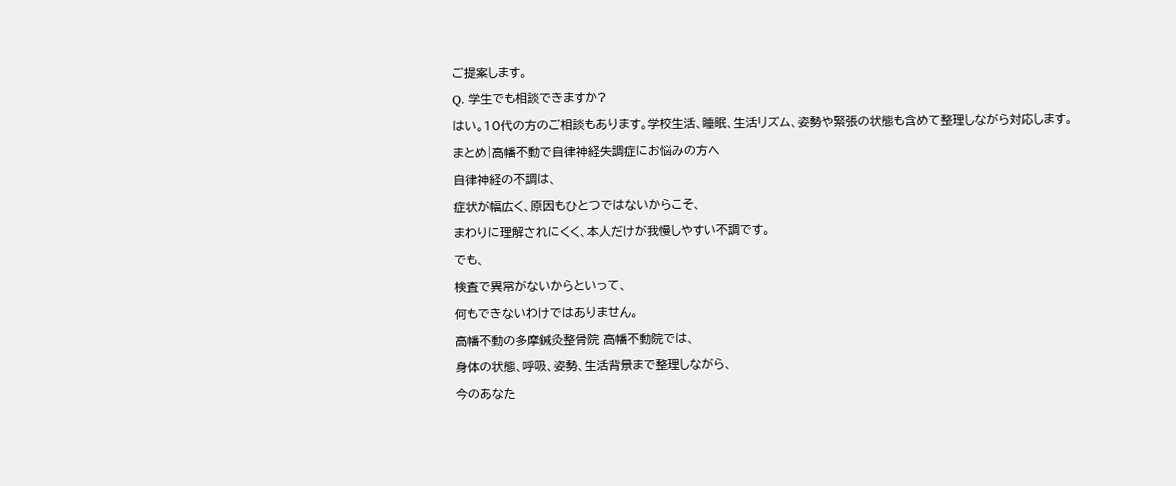ご提案します。
Q. 学生でも相談できますか?
はい。10代の方のご相談もあります。学校生活、睡眠、生活リズム、姿勢や緊張の状態も含めて整理しながら対応します。
まとめ|高幡不動で自律神経失調症にお悩みの方へ
自律神経の不調は、
症状が幅広く、原因もひとつではないからこそ、
まわりに理解されにくく、本人だけが我慢しやすい不調です。
でも、
検査で異常がないからといって、
何もできないわけではありません。
高幡不動の多摩鍼灸整骨院 高幡不動院では、
身体の状態、呼吸、姿勢、生活背景まで整理しながら、
今のあなた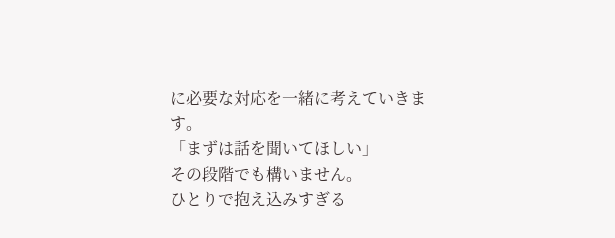に必要な対応を一緒に考えていきます。
「まずは話を聞いてほしい」
その段階でも構いません。
ひとりで抱え込みすぎる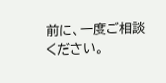前に、一度ご相談ください。